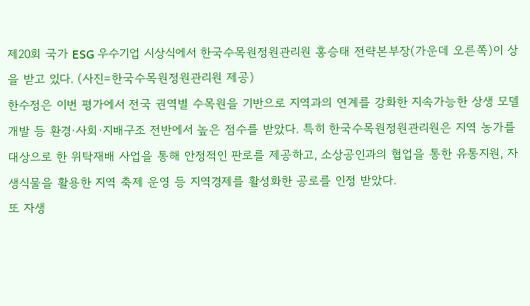제20회 국가 ESG 우수기업 시상식에서 한국수목원정원관리원 홍승태 전략본부장(가운데 오른쪽)이 상을 받고 있다. (사진=한국수목원정원관리원 제공)
한수정은 이번 평가에서 전국 권역별 수목원을 기반으로 지역과의 연계를 강화한 지속가능한 상생 모델 개발 등 환경·사회·지배구조 전반에서 높은 점수를 받았다. 특히 한국수목원정원관리원은 지역 농가를 대상으로 한 위탁재배 사업을 통해 안정적인 판로를 제공하고, 소상공인과의 협업을 통한 유통지원, 자생식물을 활용한 지역 축제 운영 등 지역경제를 활성화한 공로를 인정 받았다.
또 자생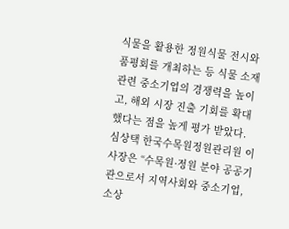식물을 활용한 정원식물 전시와 품평회를 개최하는 등 식물 소재 관련 중소기업의 경쟁력을 높이고, 해외 시장 진출 기회를 확대했다는 점을 높게 평가 받았다. 심상택 한국수목원정원관리원 이사장은 “수목원·정원 분야 공공기관으로서 지역사회와 중소기업, 소상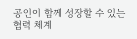공인이 함께 성장할 수 있는 협력 체계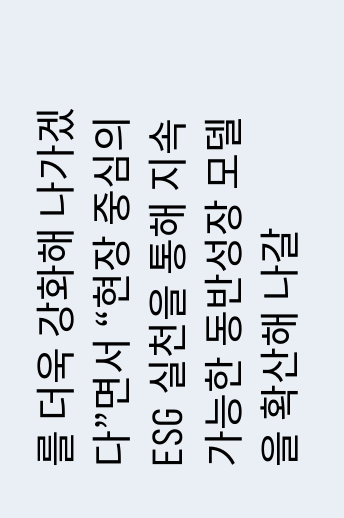를 더욱 강화해 나가겠다”면서 “현장 중심의 ESG 실천을 통해 지속가능한 동반성장 모델을 확산해 나갈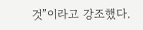것”이라고 강조했다.